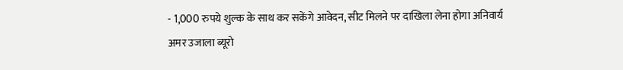- 1,000 रुपये शुल्क के साथ कर सकेंगे आवेदन, सीट मिलने पर दाखिला लेना होगा अनिवार्य
अमर उजाला ब्यूरो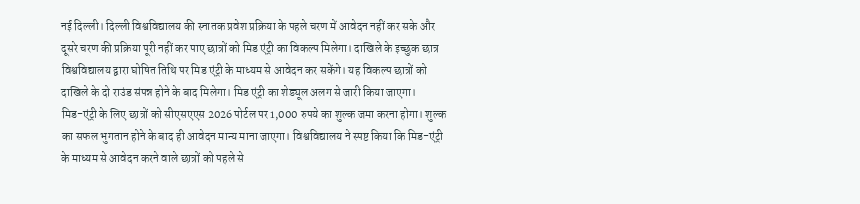नई दिल्ली। दिल्ली विश्वविद्यालय की स्नातक प्रवेश प्रक्रिया के पहले चरण में आवेदन नहीं कर सके और दूसरे चरण की प्रक्रिया पूरी नहीं कर पाए छात्रों को मिड एंट्री का विकल्प मिलेगा। दाखिले के इच्छुक छात्र विश्वविद्यालय द्वारा घोषित तिथि पर मिड एंट्री के माध्यम से आवेदन कर सकेंगे। यह विकल्प छात्रों को दाखिले के दो राउंड संपन्न होने के बाद मिलेगा। मिड एंट्री का शेड्यूल अलग से जारी किया जाएगा।
मिड-एंट्री के लिए छात्रों को सीएसएएस 2026 पोर्टल पर 1,000 रुपये का शुल्क जमा करना होगा। शुल्क का सफल भुगतान होने के बाद ही आवेदन मान्य माना जाएगा। विश्वविद्यालय ने स्पष्ट किया कि मिड-एंट्री के माध्यम से आवेदन करने वाले छात्रों को पहले से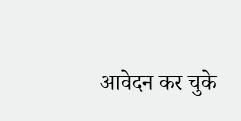आवेदन कर चुके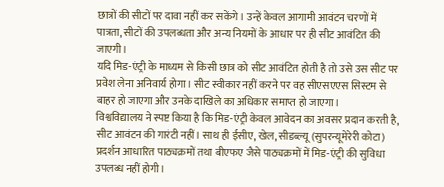छात्रों की सीटों पर दावा नहीं कर सकेंगे। उन्हें केवल आगामी आवंटन चरणों में पात्रता, सीटों की उपलब्धता और अन्य नियमों के आधार पर ही सीट आवंटित की जाएगी।
यदि मिड-एंट्री के माध्यम से किसी छात्र को सीट आवंटित होती है तो उसे उस सीट पर प्रवेश लेना अनिवार्य होगा। सीट स्वीकार नहीं करने पर वह सीएसएएस सिस्टम से बाहर हो जाएगा और उनके दाखिले का अधिकार समाप्त हो जाएगा।
विश्वविद्यालय ने स्पष्ट किया है कि मिड-एंट्री केवल आवेदन का अवसर प्रदान करती है, सीट आवंटन की गारंटी नहीं। साथ ही ईसीए, खेल, सीडब्ल्यू (सुपरन्यूमेरेरी कोटा) प्रदर्शन आधारित पाठ्यक्रमों तथा बीएफए जैसे पाठ्यक्रमों में मिड-एंट्री की सुविधा उपलब्ध नहीं होगी।